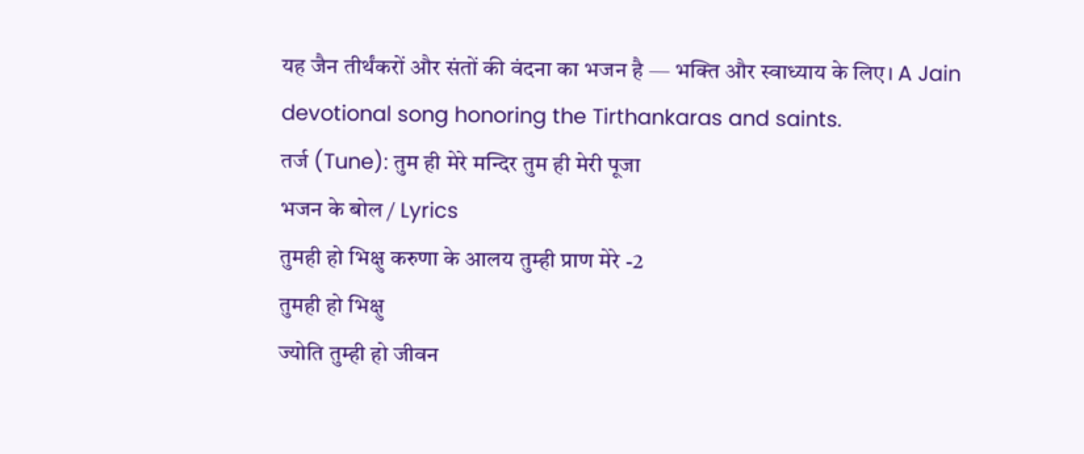यह जैन तीर्थंकरों और संतों की वंदना का भजन है — भक्ति और स्वाध्याय के लिए। A Jain devotional song honoring the Tirthankaras and saints.
तर्ज (Tune): तुम ही मेरे मन्दिर तुम ही मेरी पूजा
भजन के बोल / Lyrics
तुमही हो भिक्षु करुणा के आलय तुम्ही प्राण मेरे -2
तुमही हो भिक्षु
ज्योति तुम्ही हो जीवन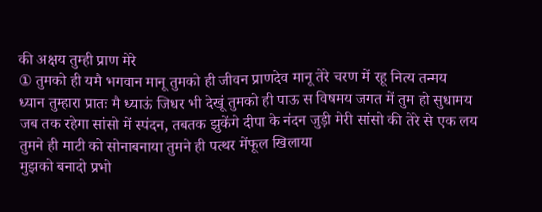की अक्षय तुम्ही प्राण मेरे
① तुमको ही यमै भगवान मानू तुमको ही जीवन प्राणदेव मानू तेरे चरण में रहू नित्य तन्मय
ध्यान तुम्हारा प्रातः मै ध्याऊं जिधर भी देखूं तुमको ही पाऊ स विषमय जगत में तुम हो सुधामय
जब तक रहेगा सांसो में स्पंदन, तबतक झुकेंगे दीपा के नंदन जुड़ी मेरी सांसो की तेरे से एक लय
तुमने ही माटी को सोनाबनाया तुमने ही पत्थर मेंफूल खिलाया
मुझको बनादो प्रभो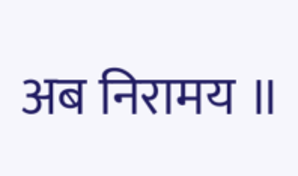अब निरामय ॥